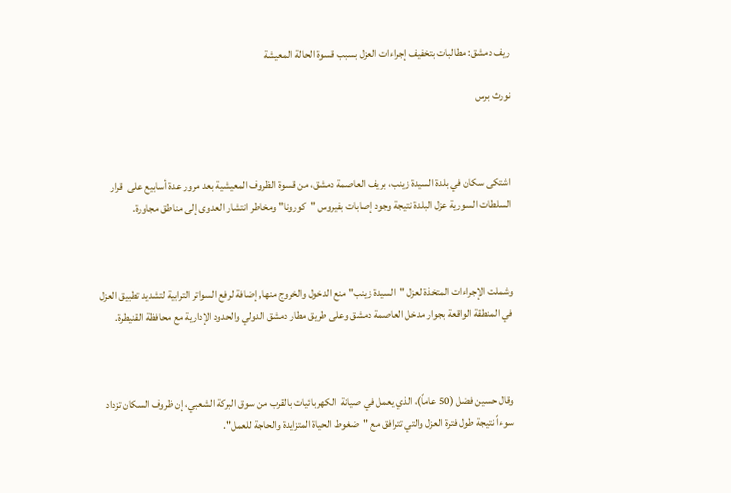ريف دمشق: مطالبات بتخفيف إجراءات العزل بسبب قسوة الحالة المعيشة

نورث برس



اشتكى سكان في بلدة السيدة زينب، بريف العاصمة دمشق، من قسوة الظروف المعيشية بعد مرور عدة أسابيع على  قرار السلطات السورية عزل البلدة نتيجة وجود إصابات بفيروس "كورونا" ومخاطر انتشار العدوى إلى مناطق مجاورة.



وشملت الإجراءات المتخذة لعزل "السيدة زينب" منع الدخول والخروج منها, إضافة لرفع السواتر الترابية لتشديد تطبيق العزل في المنطقة الواقعة بجوار مدخل العاصمة دمشق وعلى طريق مطار دمشق الدولي والحدود الإدارية مع محافظة القنيطرة.



وقال حسين فضل (50 عاماً)، الذي يعمل في صيانة  الكهربائيات بالقرب من سوق البركة الشعبي، إن ظروف السكان تزداد سوءاً نتيجة طول فترة العزل والتي تترافق مع "ضغوط الحياة المتزايدة والحاجة للعمل".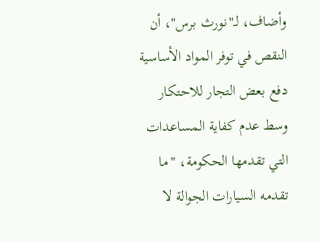وأضاف، لـ"نورث برس"، أن النقص في توفر المواد الأساسية دفع بعض التجار للاحتكار وسط عدم كفاية المساعدات التي تقدمها الحكومة، "ما تقدمه السيارات الجوالة لا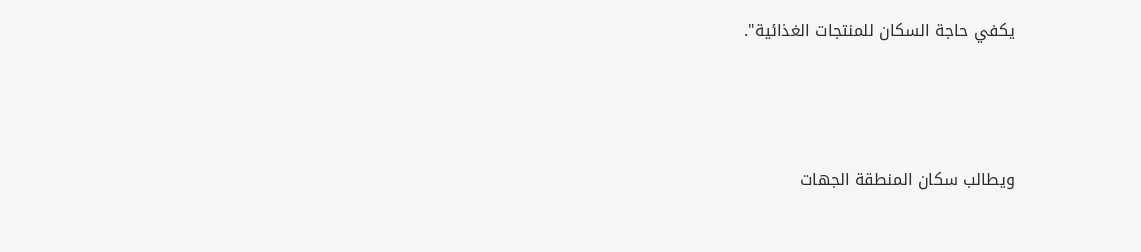يكفي حاجة السكان للمنتجات الغذائية".



ويطالب سكان المنطقة الجهات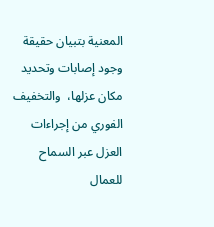المعنية بتبيان حقيقة وجود إصابات وتحديد مكان عزلها،  والتخفيف الفوري من إجراءات العزل عبر السماح للعمال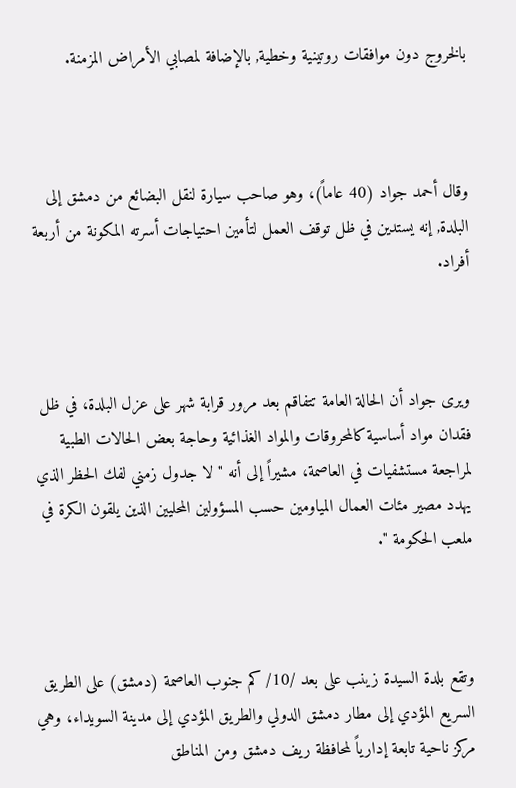بالخروج دون موافقات روتينية وخطية, بالإضافة لمصابي الأمراض المزمنة.



وقال أحمد جواد (40 عاماً)، وهو صاحب سيارة لنقل البضائع من دمشق إلى البلدة, إنه يستدين في ظل توقف العمل لتأمين احتياجات أسرته المكونة من أربعة أفراد.



ويرى جواد أن الحالة العامة تتفاقم بعد مرور قرابة شهر على عزل البلدة، في ظل فقدان مواد أساسية كالمحروقات والمواد الغذائية وحاجة بعض الحالات الطبية لمراجعة مستشفيات في العاصمة، مشيراً إلى أنه "لا جدول زمني لفك الحظر الذي  يهدد مصير مئات العمال المياومين حسب المسؤولين المحليين الذين يلقون الكرة في ملعب الحكومة ".



وتقع بلدة السيدة زينب على بعد /10/ كم جنوب العاصمة (دمشق) على الطريق السريع المؤدي إلى مطار دمشق الدولي والطريق المؤدي إلى مدينة السويداء، وهي مركز ناحية تابعة إدارياً لمحافظة ريف دمشق ومن المناطق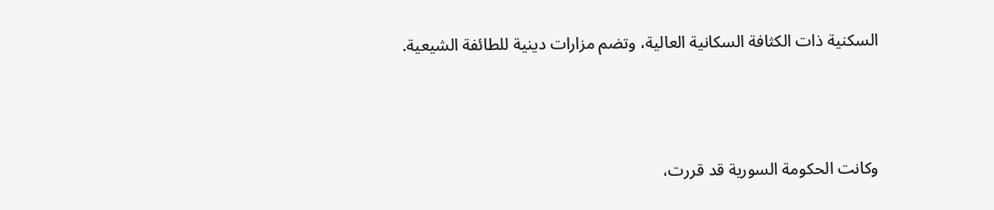السكنية ذات الكثافة السكانية العالية، وتضم مزارات دينية للطائفة الشيعية.



وكانت الحكومة السورية قد قررت،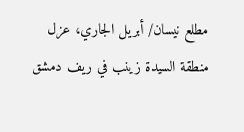مطلع نيسان/ أبريل الجاري، عزل منطقة السيدة زينب في ريف دمشق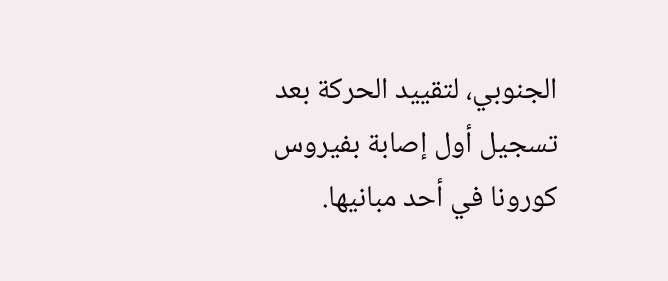الجنوبي، لتقييد الحركة بعد تسجيل أول إصابة بفيروس كورونا في أحد مبانيها.